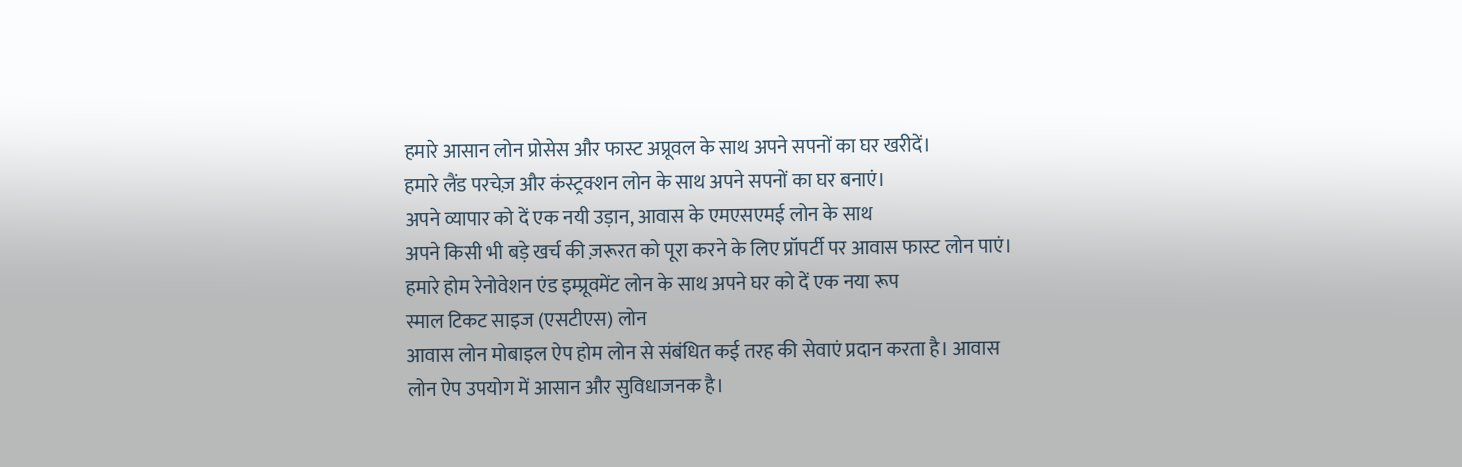हमारे आसान लोन प्रोसेस और फास्ट अप्रूवल के साथ अपने सपनों का घर खरीदें।
हमारे लैंड परचेज़ और कंस्ट्रक्शन लोन के साथ अपने सपनों का घर बनाएं।
अपने व्यापार को दें एक नयी उड़ान, आवास के एमएसएमई लोन के साथ
अपने किसी भी बड़े खर्च की ज़रूरत को पूरा करने के लिए प्रॉपर्टी पर आवास फास्ट लोन पाएं।
हमारे होम रेनोवेशन एंड इम्प्रूवमेंट लोन के साथ अपने घर को दें एक नया रूप
स्माल टिकट साइज (एसटीएस) लोन
आवास लोन मोबाइल ऐप होम लोन से संबंधित कई तरह की सेवाएं प्रदान करता है। आवास लोन ऐप उपयोग में आसान और सुविधाजनक है।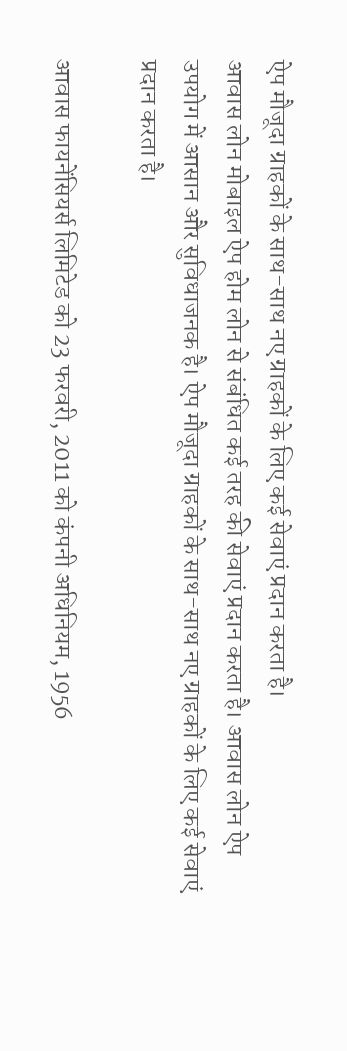ऐप मौजूदा ग्राहकों के साथ-साथ नए ग्राहकों के लिए कई सेवाएं प्रदान करता है।
आवास लोन मोबाइल ऐप होम लोन से संबंधित कई तरह की सेवाएं प्रदान करता है। आवास लोन ऐप उपयोग में आसान और सुविधाजनक है। ऐप मौजूदा ग्राहकों के साथ-साथ नए ग्राहकों के लिए कई सेवाएं प्रदान करता है।

आवास फायनेंसियर्स लिमिटेड को 23 फरवरी, 2011 को कंपनी अधिनियम, 1956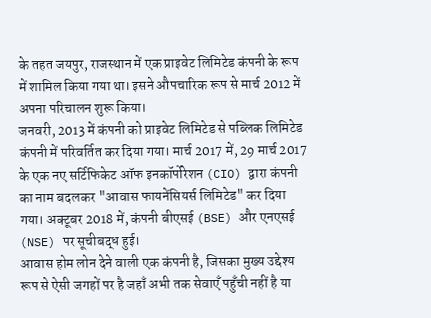के तहत जयपुर, राजस्थान में एक प्राइवेट लिमिटेड कंपनी के रूप में शामिल किया गया था। इसने औपचारिक रूप से मार्च 2012 में अपना परिचालन शुरू किया।
जनवरी, 2013 में कंपनी को प्राइवेट लिमिटेड से पब्लिक लिमिटेड कंपनी में परिवर्तित कर दिया गया। मार्च 2017 में, 29 मार्च 2017 के एक नए सर्टिफिकेट ऑफ इनकॉर्पोरेशन (CIO) द्वारा कंपनी का नाम बदलकर "आवास फायनेंसियर्स लिमिटेड" कर दिया गया। अक्टूबर 2018 में, कंपनी बीएसई (BSE) और एनएसई (NSE) पर सूचीबद्ध हुई।
आवास होम लोन देने वाली एक कंपनी है, जिसका मुख्य उद्देश्य रूप से ऐसी जगहों पर है जहाँ अभी तक सेवाएँ पहुँची नहीं है या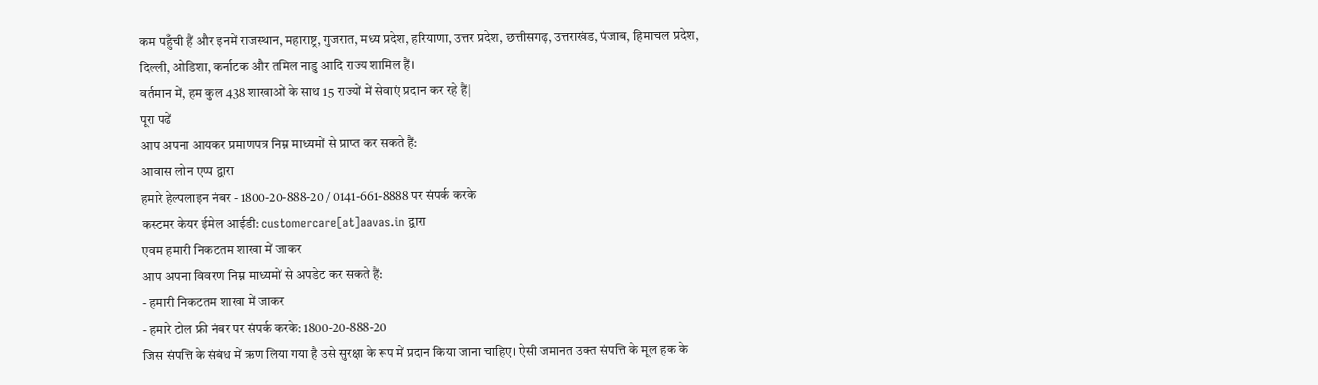कम पहुँची हैं और इनमें राजस्थान, महाराष्ट्र, गुजरात, मध्य प्रदेश, हरियाणा, उत्तर प्रदेश, छत्तीसगढ़, उत्तराखंड, पंजाब, हिमाचल प्रदेश, दिल्ली, ओडिशा, कर्नाटक और तमिल नाडु आदि राज्य शामिल हैं।
वर्तमान में, हम कुल 438 शाखाओं के साथ 15 राज्यों में सेवाएं प्रदान कर रहे हैं|
पूरा पढें
आप अपना आयकर प्रमाणपत्र निम्न माध्यमों से प्राप्त कर सकते हैं:
आवास लोन एप्प द्वारा
हमारे हेल्पलाइन नंबर - 1800-20-888-20 / 0141-661-8888 पर संपर्क करके
कस्टमर केयर ईमेल आईडी: customercare[at]aavas.in द्वारा
एवम हमारी निकटतम शाखा में जाकर
आप अपना विवरण निम्न माध्यमों से अपडेट कर सकते हैं:
- हमारी निकटतम शाखा में जाकर
- हमारे टोल फ्री नंबर पर संपर्क करके: 1800-20-888-20
जिस संपत्ति के संबंध में ऋण लिया गया है उसे सुरक्षा के रूप में प्रदान किया जाना चाहिए। ऐसी जमानत उक्त संपत्ति के मूल हक के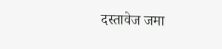दस्तावेज जमा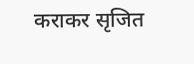कराकर सृजित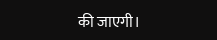की जाएगी।